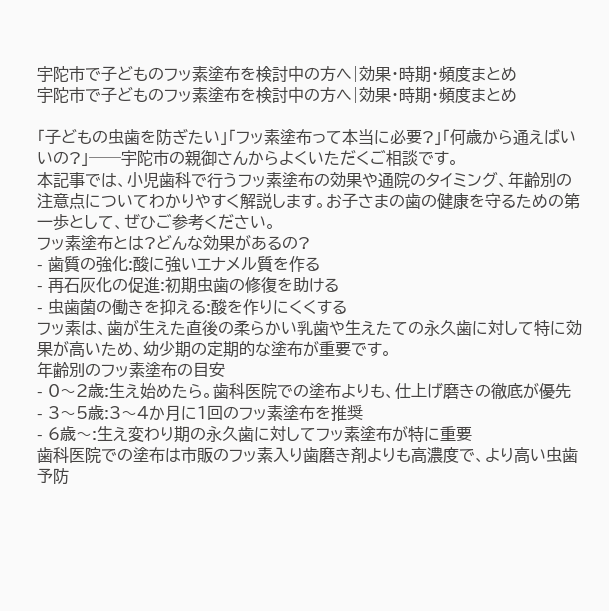宇陀市で子どものフッ素塗布を検討中の方へ|効果・時期・頻度まとめ
宇陀市で子どものフッ素塗布を検討中の方へ|効果・時期・頻度まとめ

「子どもの虫歯を防ぎたい」「フッ素塗布って本当に必要?」「何歳から通えばいいの?」──宇陀市の親御さんからよくいただくご相談です。
本記事では、小児歯科で行うフッ素塗布の効果や通院のタイミング、年齢別の注意点についてわかりやすく解説します。お子さまの歯の健康を守るための第一歩として、ぜひご参考ください。
フッ素塗布とは?どんな効果があるの?
- 歯質の強化:酸に強いエナメル質を作る
- 再石灰化の促進:初期虫歯の修復を助ける
- 虫歯菌の働きを抑える:酸を作りにくくする
フッ素は、歯が生えた直後の柔らかい乳歯や生えたての永久歯に対して特に効果が高いため、幼少期の定期的な塗布が重要です。
年齢別のフッ素塗布の目安
- 0〜2歳:生え始めたら。歯科医院での塗布よりも、仕上げ磨きの徹底が優先
- 3〜5歳:3〜4か月に1回のフッ素塗布を推奨
- 6歳〜:生え変わり期の永久歯に対してフッ素塗布が特に重要
歯科医院での塗布は市販のフッ素入り歯磨き剤よりも高濃度で、より高い虫歯予防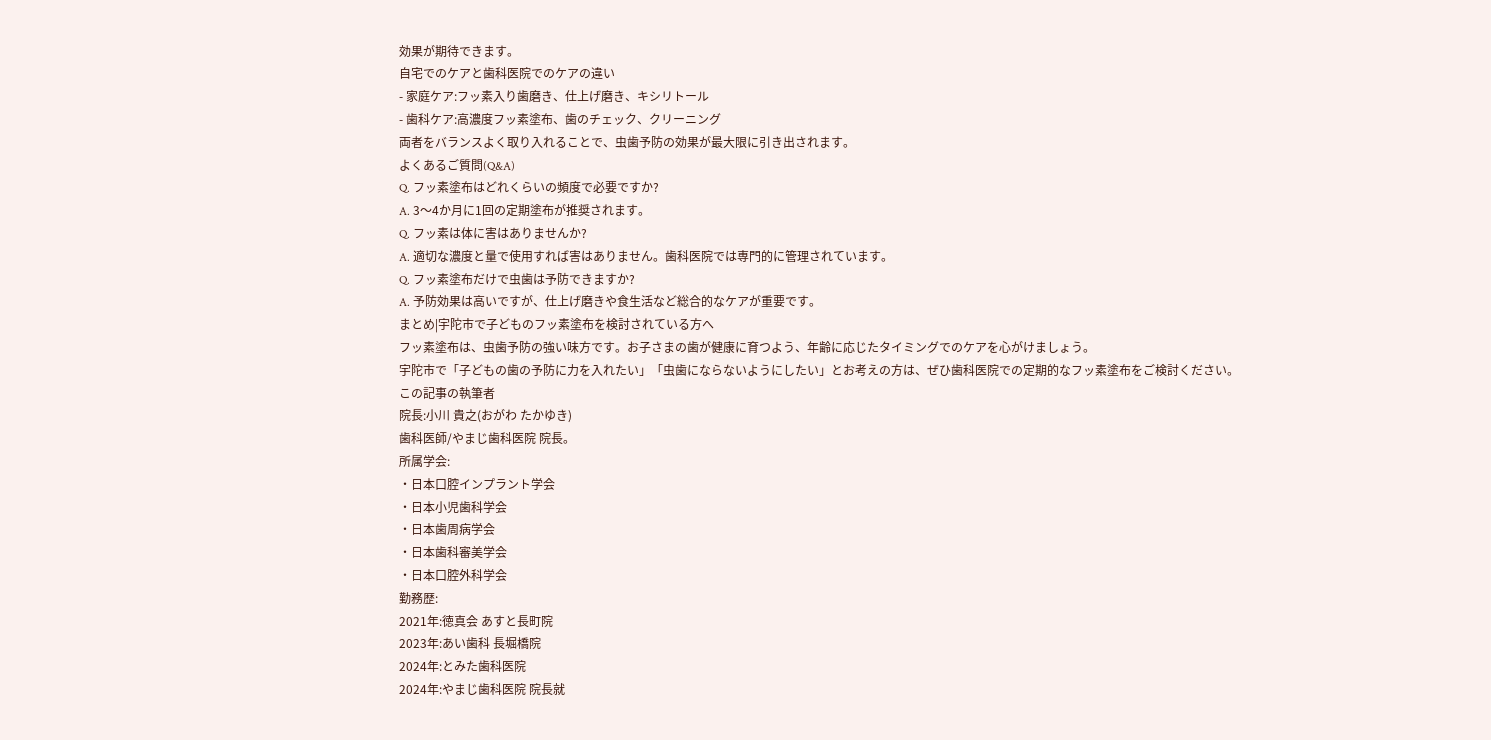効果が期待できます。
自宅でのケアと歯科医院でのケアの違い
- 家庭ケア:フッ素入り歯磨き、仕上げ磨き、キシリトール
- 歯科ケア:高濃度フッ素塗布、歯のチェック、クリーニング
両者をバランスよく取り入れることで、虫歯予防の効果が最大限に引き出されます。
よくあるご質問(Q&A)
Q. フッ素塗布はどれくらいの頻度で必要ですか?
A. 3〜4か月に1回の定期塗布が推奨されます。
Q. フッ素は体に害はありませんか?
A. 適切な濃度と量で使用すれば害はありません。歯科医院では専門的に管理されています。
Q. フッ素塗布だけで虫歯は予防できますか?
A. 予防効果は高いですが、仕上げ磨きや食生活など総合的なケアが重要です。
まとめ|宇陀市で子どものフッ素塗布を検討されている方へ
フッ素塗布は、虫歯予防の強い味方です。お子さまの歯が健康に育つよう、年齢に応じたタイミングでのケアを心がけましょう。
宇陀市で「子どもの歯の予防に力を入れたい」「虫歯にならないようにしたい」とお考えの方は、ぜひ歯科医院での定期的なフッ素塗布をご検討ください。
この記事の執筆者
院長:小川 貴之(おがわ たかゆき)
歯科医師/やまじ歯科医院 院長。
所属学会:
・日本口腔インプラント学会
・日本小児歯科学会
・日本歯周病学会
・日本歯科審美学会
・日本口腔外科学会
勤務歴:
2021年:徳真会 あすと長町院
2023年:あい歯科 長堀橋院
2024年:とみた歯科医院
2024年:やまじ歯科医院 院長就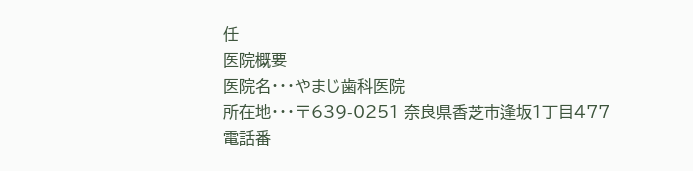任
医院概要
医院名・・・やまじ歯科医院
所在地・・・〒639-0251 奈良県香芝市逢坂1丁目477
電話番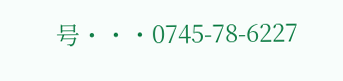号・・・0745-78-6227